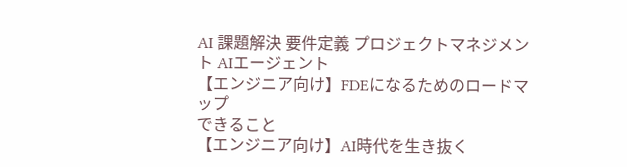AI 課題解決 要件定義 プロジェクトマネジメント AIエージェント
【エンジニア向け】FDEになるためのロードマップ
できること
【エンジニア向け】AI時代を生き抜く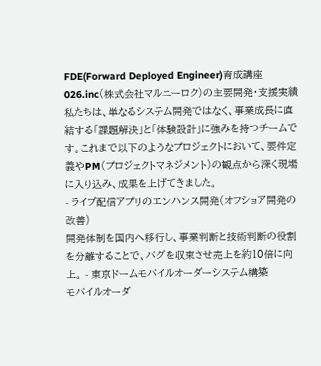FDE(Forward Deployed Engineer)育成講座
026.inc(株式会社マルニーロク)の主要開発・支援実績
私たちは、単なるシステム開発ではなく、事業成長に直結する「課題解決」と「体験設計」に強みを持つチームです。これまで以下のようなプロジェクトにおいて、要件定義やPM(プロジェクトマネジメント)の観点から深く現場に入り込み、成果を上げてきました。
- ライブ配信アプリのエンハンス開発(オフショア開発の改善)
開発体制を国内へ移行し、事業判断と技術判断の役割を分離することで、バグを収束させ売上を約10倍に向上。 - 東京ドームモバイルオーダーシステム構築
モバイルオーダ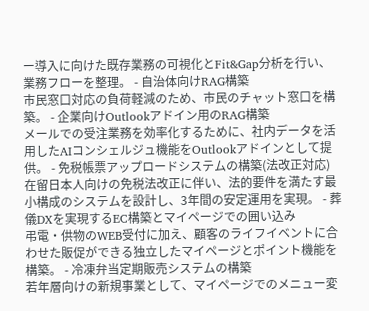ー導入に向けた既存業務の可視化とFit&Gap分析を行い、業務フローを整理。 - 自治体向けRAG構築
市民窓口対応の負荷軽減のため、市民のチャット窓口を構築。 - 企業向けOutlookアドイン用のRAG構築
メールでの受注業務を効率化するために、社内データを活用したAIコンシェルジュ機能をOutlookアドインとして提供。 - 免税帳票アップロードシステムの構築(法改正対応)
在留日本人向けの免税法改正に伴い、法的要件を満たす最小構成のシステムを設計し、3年間の安定運用を実現。 - 葬儀DXを実現するEC構築とマイページでの囲い込み
弔電・供物のWEB受付に加え、顧客のライフイベントに合わせた販促ができる独立したマイページとポイント機能を構築。 - 冷凍弁当定期販売システムの構築
若年層向けの新規事業として、マイページでのメニュー変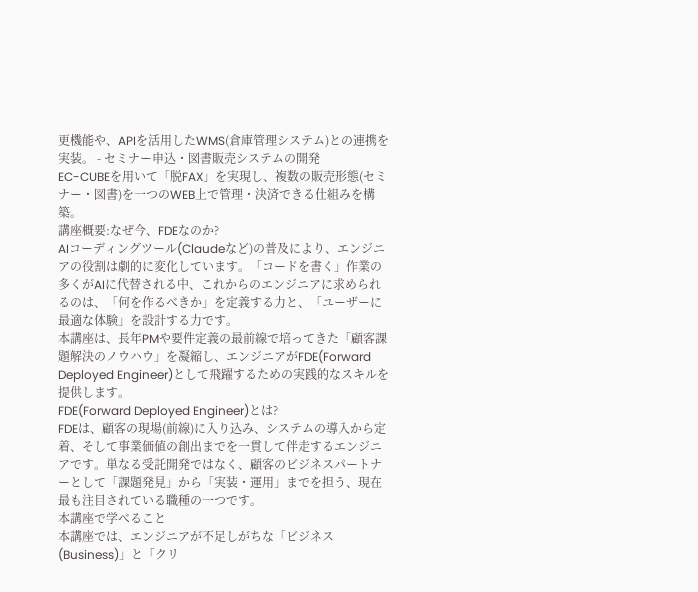更機能や、APIを活用したWMS(倉庫管理システム)との連携を実装。 - セミナー申込・図書販売システムの開発
EC-CUBEを用いて「脱FAX」を実現し、複数の販売形態(セミナー・図書)を一つのWEB上で管理・決済できる仕組みを構築。
講座概要:なぜ今、FDEなのか?
AIコーディングツール(Claudeなど)の普及により、エンジニアの役割は劇的に変化しています。「コードを書く」作業の多くがAIに代替される中、これからのエンジニアに求められるのは、「何を作るべきか」を定義する力と、「ユーザーに最適な体験」を設計する力です。
本講座は、長年PMや要件定義の最前線で培ってきた「顧客課題解決のノウハウ」を凝縮し、エンジニアがFDE(Forward Deployed Engineer)として飛躍するための実践的なスキルを提供します。
FDE(Forward Deployed Engineer)とは?
FDEは、顧客の現場(前線)に入り込み、システムの導入から定着、そして事業価値の創出までを一貫して伴走するエンジニアです。単なる受託開発ではなく、顧客のビジネスパートナーとして「課題発見」から「実装・運用」までを担う、現在最も注目されている職種の一つです。
本講座で学べること
本講座では、エンジニアが不足しがちな「ビジネス(Business)」と「クリ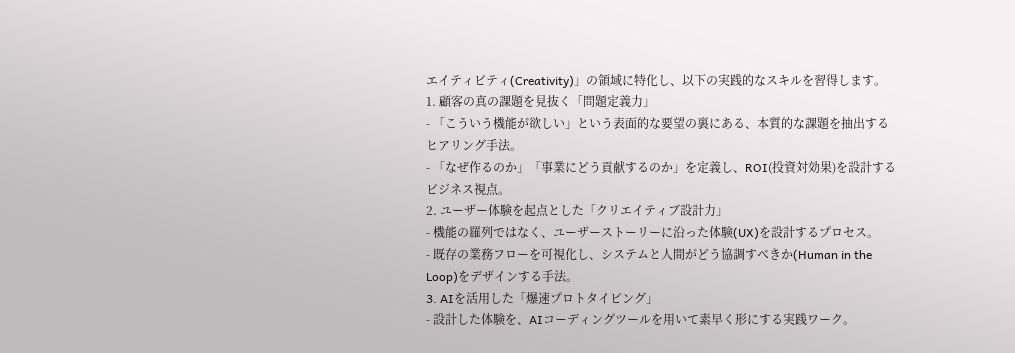エイティビティ(Creativity)」の領域に特化し、以下の実践的なスキルを習得します。
1. 顧客の真の課題を見抜く「問題定義力」
- 「こういう機能が欲しい」という表面的な要望の裏にある、本質的な課題を抽出するヒアリング手法。
- 「なぜ作るのか」「事業にどう貢献するのか」を定義し、ROI(投資対効果)を設計するビジネス視点。
2. ユーザー体験を起点とした「クリエイティブ設計力」
- 機能の羅列ではなく、ユーザーストーリーに沿った体験(UX)を設計するプロセス。
- 既存の業務フローを可視化し、システムと人間がどう協調すべきか(Human in the Loop)をデザインする手法。
3. AIを活用した「爆速プロトタイピング」
- 設計した体験を、AIコーディングツールを用いて素早く形にする実践ワーク。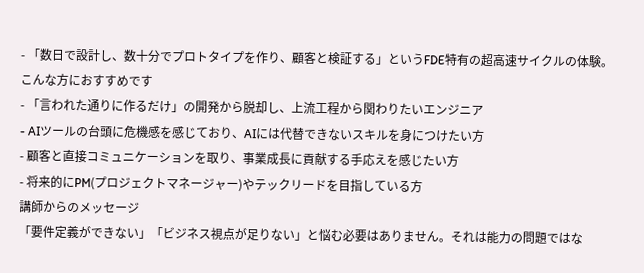- 「数日で設計し、数十分でプロトタイプを作り、顧客と検証する」というFDE特有の超高速サイクルの体験。
こんな方におすすめです
- 「言われた通りに作るだけ」の開発から脱却し、上流工程から関わりたいエンジニア
- AIツールの台頭に危機感を感じており、AIには代替できないスキルを身につけたい方
- 顧客と直接コミュニケーションを取り、事業成長に貢献する手応えを感じたい方
- 将来的にPM(プロジェクトマネージャー)やテックリードを目指している方
講師からのメッセージ
「要件定義ができない」「ビジネス視点が足りない」と悩む必要はありません。それは能力の問題ではな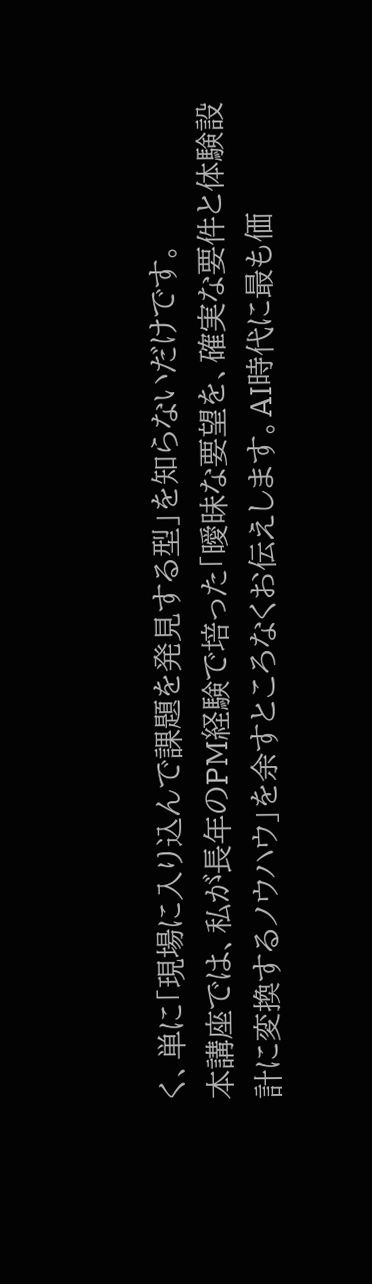く、単に「現場に入り込んで課題を発見する型」を知らないだけです。
本講座では、私が長年のPM経験で培った「曖昧な要望を、確実な要件と体験設計に変換するノウハウ」を余すところなくお伝えします。AI時代に最も価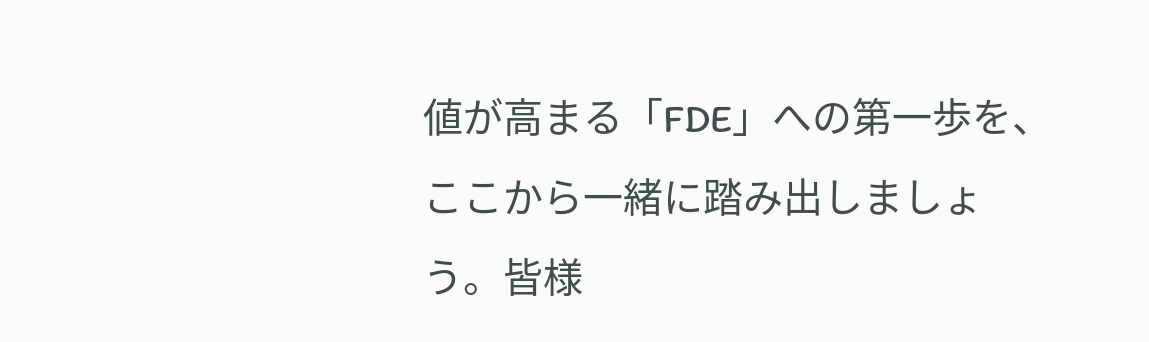値が高まる「FDE」への第一歩を、ここから一緒に踏み出しましょう。皆様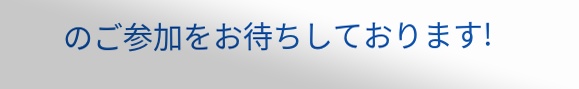のご参加をお待ちしております!